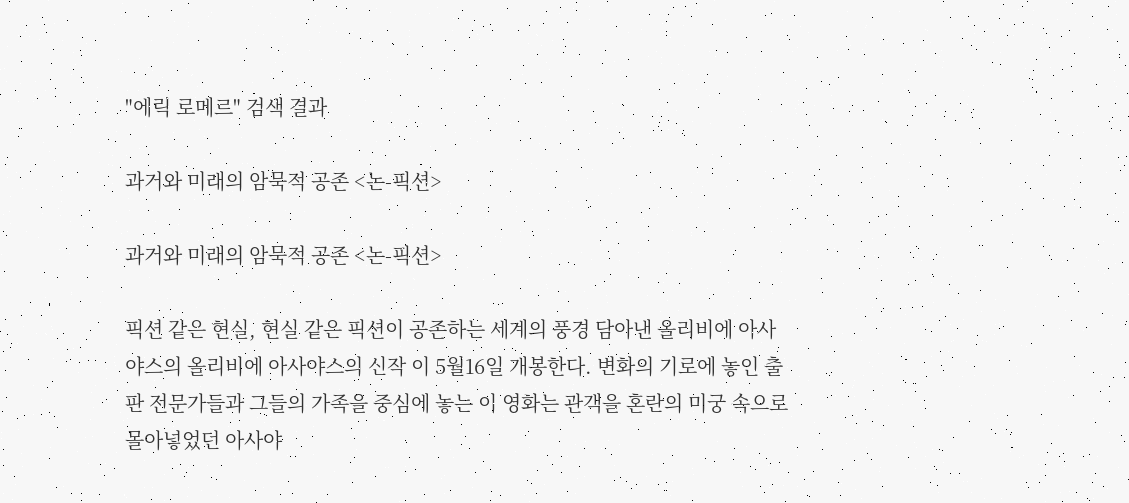"에릭 로메르" 검색 결과

과거와 미래의 암묵적 공존 <논-픽션>

과거와 미래의 암묵적 공존 <논-픽션>

픽션 같은 현실, 현실 같은 픽션이 공존하는 세계의 풍경 담아낸 올리비에 아사야스의 올리비에 아사야스의 신작 이 5월16일 개봉한다. 변화의 기로에 놓인 출판 전문가들과 그들의 가족을 중심에 놓는 이 영화는 관객을 혼란의 미궁 속으로 몰아넣었던 아사야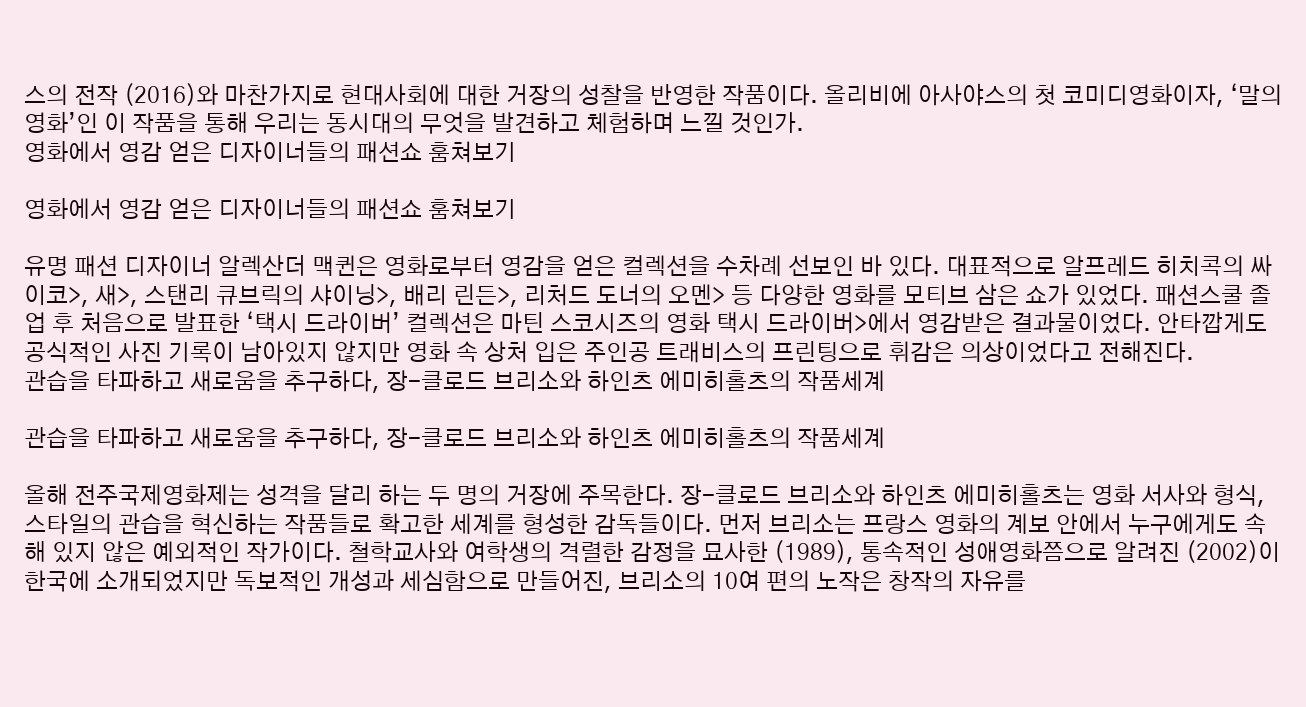스의 전작 (2016)와 마찬가지로 현대사회에 대한 거장의 성찰을 반영한 작품이다. 올리비에 아사야스의 첫 코미디영화이자, ‘말의 영화’인 이 작품을 통해 우리는 동시대의 무엇을 발견하고 체험하며 느낄 것인가.
영화에서 영감 얻은 디자이너들의 패션쇼 훔쳐보기

영화에서 영감 얻은 디자이너들의 패션쇼 훔쳐보기

유명 패션 디자이너 알렉산더 맥퀸은 영화로부터 영감을 얻은 컬렉션을 수차례 선보인 바 있다. 대표적으로 알프레드 히치콕의 싸이코>, 새>, 스탠리 큐브릭의 샤이닝>, 배리 린든>, 리처드 도너의 오멘> 등 다양한 영화를 모티브 삼은 쇼가 있었다. 패션스쿨 졸업 후 처음으로 발표한 ‘택시 드라이버’ 컬렉션은 마틴 스코시즈의 영화 택시 드라이버>에서 영감받은 결과물이었다. 안타깝게도 공식적인 사진 기록이 남아있지 않지만 영화 속 상처 입은 주인공 트래비스의 프린팅으로 휘감은 의상이었다고 전해진다.
관습을 타파하고 새로움을 추구하다, 장-클로드 브리소와 하인츠 에미히홀츠의 작품세계

관습을 타파하고 새로움을 추구하다, 장-클로드 브리소와 하인츠 에미히홀츠의 작품세계

올해 전주국제영화제는 성격을 달리 하는 두 명의 거장에 주목한다. 장-클로드 브리소와 하인츠 에미히홀츠는 영화 서사와 형식, 스타일의 관습을 혁신하는 작품들로 확고한 세계를 형성한 감독들이다. 먼저 브리소는 프랑스 영화의 계보 안에서 누구에게도 속해 있지 않은 예외적인 작가이다. 철학교사와 여학생의 격렬한 감정을 묘사한 (1989), 통속적인 성애영화쯤으로 알려진 (2002)이 한국에 소개되었지만 독보적인 개성과 세심함으로 만들어진, 브리소의 10여 편의 노작은 창작의 자유를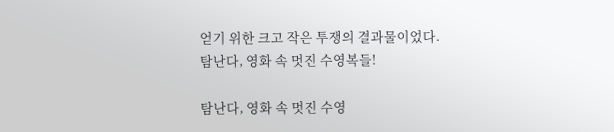얻기 위한 크고 작은 투쟁의 결과물이었다.
탐난다, 영화 속 멋진 수영복들!

탐난다, 영화 속 멋진 수영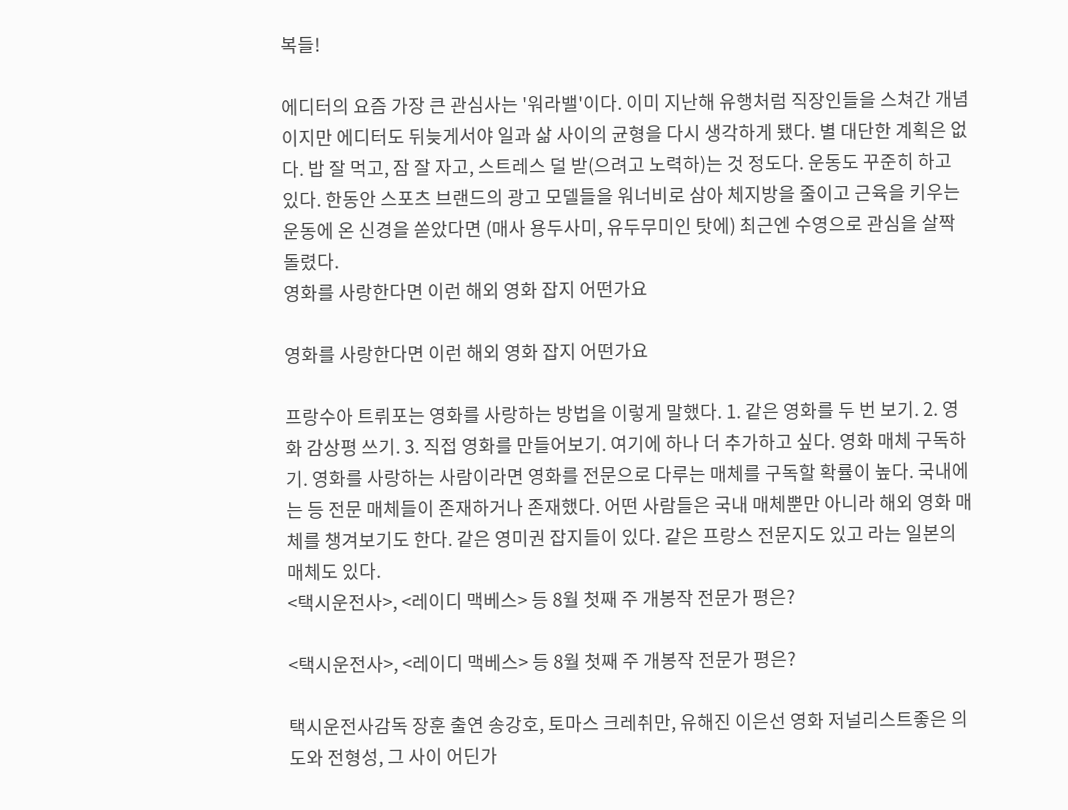복들!

에디터의 요즘 가장 큰 관심사는 '워라밸'이다. 이미 지난해 유행처럼 직장인들을 스쳐간 개념이지만 에디터도 뒤늦게서야 일과 삶 사이의 균형을 다시 생각하게 됐다. 별 대단한 계획은 없다. 밥 잘 먹고, 잠 잘 자고, 스트레스 덜 받(으려고 노력하)는 것 정도다. 운동도 꾸준히 하고 있다. 한동안 스포츠 브랜드의 광고 모델들을 워너비로 삼아 체지방을 줄이고 근육을 키우는 운동에 온 신경을 쏟았다면 (매사 용두사미, 유두무미인 탓에) 최근엔 수영으로 관심을 살짝 돌렸다.
영화를 사랑한다면 이런 해외 영화 잡지 어떤가요

영화를 사랑한다면 이런 해외 영화 잡지 어떤가요

프랑수아 트뤼포는 영화를 사랑하는 방법을 이렇게 말했다. 1. 같은 영화를 두 번 보기. 2. 영화 감상평 쓰기. 3. 직접 영화를 만들어보기. 여기에 하나 더 추가하고 싶다. 영화 매체 구독하기. 영화를 사랑하는 사람이라면 영화를 전문으로 다루는 매체를 구독할 확률이 높다. 국내에는 등 전문 매체들이 존재하거나 존재했다. 어떤 사람들은 국내 매체뿐만 아니라 해외 영화 매체를 챙겨보기도 한다. 같은 영미권 잡지들이 있다. 같은 프랑스 전문지도 있고 라는 일본의 매체도 있다.
<택시운전사>, <레이디 맥베스> 등 8월 첫째 주 개봉작 전문가 평은?

<택시운전사>, <레이디 맥베스> 등 8월 첫째 주 개봉작 전문가 평은?

택시운전사감독 장훈 출연 송강호, 토마스 크레취만, 유해진 이은선 영화 저널리스트좋은 의도와 전형성, 그 사이 어딘가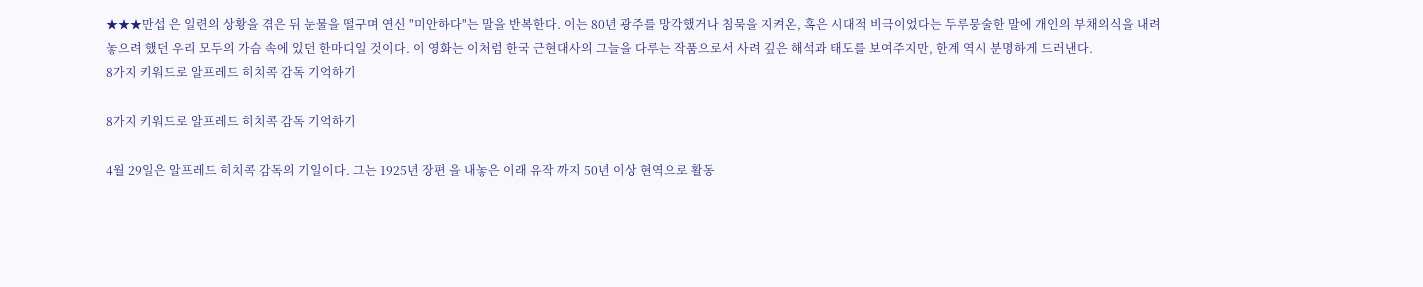★★★만섭 은 일련의 상황을 겪은 뒤 눈물을 떨구며 연신 "미안하다"는 말을 반복한다. 이는 80년 광주를 망각했거나 침묵을 지켜온, 혹은 시대적 비극이었다는 두루뭉술한 말에 개인의 부채의식을 내려놓으려 했던 우리 모두의 가슴 속에 있던 한마디일 것이다. 이 영화는 이처럼 한국 근현대사의 그늘을 다루는 작품으로서 사려 깊은 해석과 태도를 보여주지만, 한계 역시 분명하게 드러낸다.
8가지 키워드로 알프레드 히치콕 감독 기억하기

8가지 키워드로 알프레드 히치콕 감독 기억하기

4월 29일은 알프레드 히치콕 감독의 기일이다. 그는 1925년 장편 을 내놓은 이래 유작 까지 50년 이상 현역으로 활동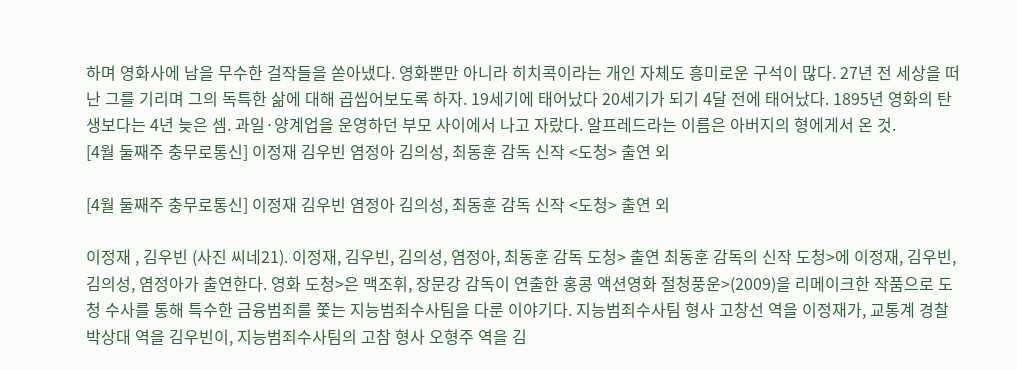하며 영화사에 남을 무수한 걸작들을 쏟아냈다. 영화뿐만 아니라 히치콕이라는 개인 자체도 흥미로운 구석이 많다. 27년 전 세상을 떠난 그를 기리며 그의 독특한 삶에 대해 곱씹어보도록 하자. 19세기에 태어났다 20세기가 되기 4달 전에 태어났다. 1895년 영화의 탄생보다는 4년 늦은 셈. 과일·양계업을 운영하던 부모 사이에서 나고 자랐다. 알프레드라는 이름은 아버지의 형에게서 온 것.
[4월 둘째주 충무로통신] 이정재 김우빈 염정아 김의성, 최동훈 감독 신작 <도청> 출연 외

[4월 둘째주 충무로통신] 이정재 김우빈 염정아 김의성, 최동훈 감독 신작 <도청> 출연 외

이정재 , 김우빈 (사진 씨네21). 이정재, 김우빈, 김의성, 염정아, 최동훈 감독 도청> 출연 최동훈 감독의 신작 도청>에 이정재, 김우빈, 김의성, 염정아가 출연한다. 영화 도청>은 맥조휘, 장문강 감독이 연출한 홍콩 액션영화 절청풍운>(2009)을 리메이크한 작품으로 도청 수사를 통해 특수한 금융범죄를 쫓는 지능범죄수사팀을 다룬 이야기다. 지능범죄수사팀 형사 고창선 역을 이정재가, 교통계 경찰 박상대 역을 김우빈이, 지능범죄수사팀의 고참 형사 오형주 역을 김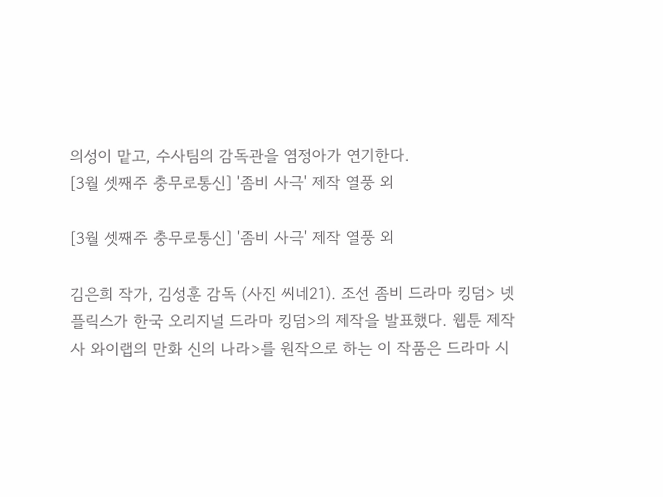의성이 맡고, 수사팀의 감독관을 염정아가 연기한다.
[3월 셋째주 충무로통신] '좀비 사극' 제작 열풍 외

[3월 셋째주 충무로통신] '좀비 사극' 제작 열풍 외

김은희 작가, 김성훈 감독 (사진 씨네21). 조선 좀비 드라마 킹덤> 넷플릭스가 한국 오리지널 드라마 킹덤>의 제작을 발표했다. 웹툰 제작사 와이랩의 만화 신의 나라>를 원작으로 하는 이 작품은 드라마 시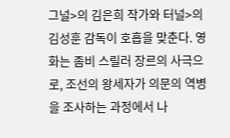그널>의 김은희 작가와 터널>의 김성훈 감독이 호흡을 맞춘다. 영화는 좀비 스릴러 장르의 사극으로, 조선의 왕세자가 의문의 역병을 조사하는 과정에서 나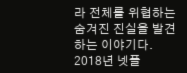라 전체를 위협하는 숨겨진 진실을 발견하는 이야기다. 2018년 넷플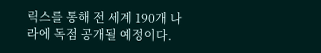릭스를 통해 전 세계 190개 나라에 독점 공개될 예정이다.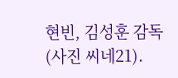현빈, 김성훈 감독 (사진 씨네21).